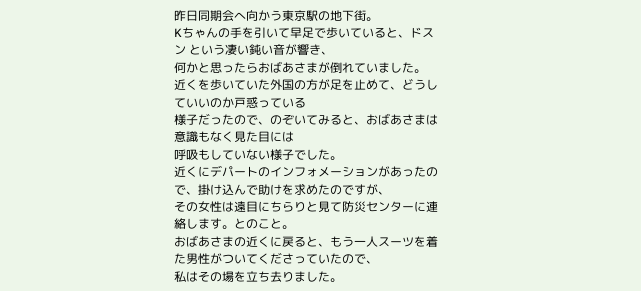昨日同期会へ向かう東京駅の地下街。
Kちゃんの手を引いて早足で歩いていると、ドスン という凄い鈍い音が響き、
何かと思ったらおばあさまが倒れていました。
近くを歩いていた外国の方が足を止めて、どうしていいのか戸惑っている
様子だったので、のぞいてみると、おばあさまは意識もなく見た目には
呼吸もしていない様子でした。
近くにデパートのインフォメーションがあったので、掛け込んで助けを求めたのですが、
その女性は遠目にちらりと見て防災センターに連絡します。とのこと。
おばあさまの近くに戻ると、もう一人スーツを着た男性がついてくださっていたので、
私はその場を立ち去りました。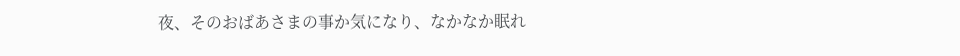夜、そのおばあさまの事か気になり、なかなか眠れ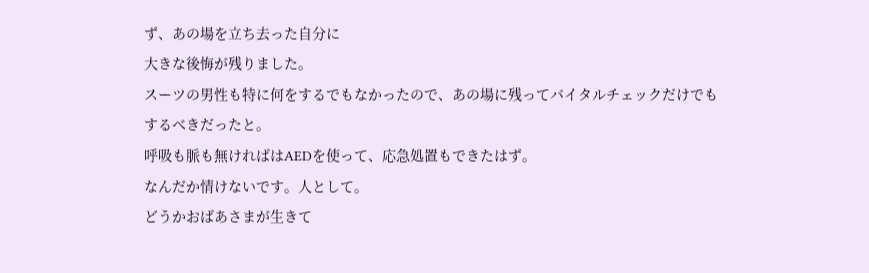ず、あの場を立ち去った自分に
大きな後悔が残りました。
スーツの男性も特に何をするでもなかったので、あの場に残ってバイタルチェックだけでも
するべきだったと。
呼吸も脈も無ければはAEDを使って、応急処置もできたはず。
なんだか情けないです。人として。
どうかおばあさまが生きて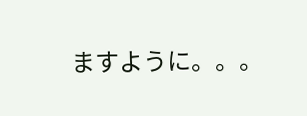ますように。。。